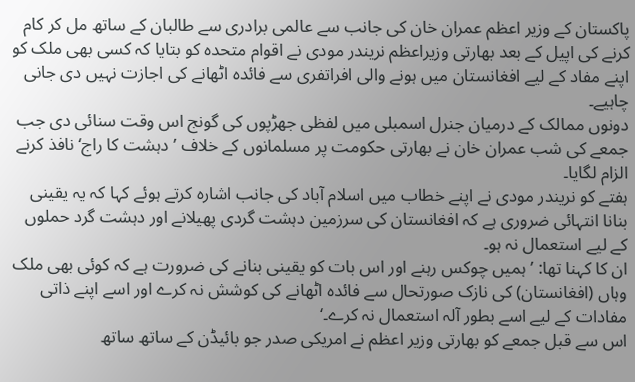پاکستان کے وزیر اعظم عمران خان کی جانب سے عالمی برادری سے طالبان کے ساتھ مل کر کام کرنے کی اپیل کے بعد بھارتی وزیراعظم نریندر مودی نے اقوام متحدہ کو بتایا کہ کسی بھی ملک کو اپنے مفاد کے لیے افغانستان میں ہونے والی افراتفری سے فائدہ اٹھانے کی اجازت نہیں دی جانی چاہیے۔
دونوں ممالک کے درمیان جنرل اسمبلی میں لفظی جھڑپوں کی گونج اس وقت سنائی دی جب جمعے کی شب عمران خان نے بھارتی حکومت پر مسلمانوں کے خلاف ’دہشت کا راج‘ نافذ کرنے الزام لگایا۔
ہفتے کو نریندر مودی نے اپنے خطاب میں اسلام آباد کی جانب اشارہ کرتے ہوئے کہا کہ یہ یقینی بنانا انتہائی ضروری ہے کہ افغانستان کی سرزمین دہشت گردی پھیلانے اور دہشت گرد حملوں کے لیے استعمال نہ ہو۔
ان کا کہنا تھا: ’ہمیں چوکس رہنے اور اس بات کو یقینی بنانے کی ضرورت ہے کہ کوئی بھی ملک وہاں (افغانستان) کی نازک صورتحال سے فائدہ اٹھانے کی کوشش نہ کرے اور اسے اپنے ذاتی مفادات کے لیے اسے بطور آلہ استعمال نہ کرے۔‘
اس سے قبل جمعے کو بھارتی وزیر اعظم نے امریکی صدر جو بائیڈن کے ساتھ ساتھ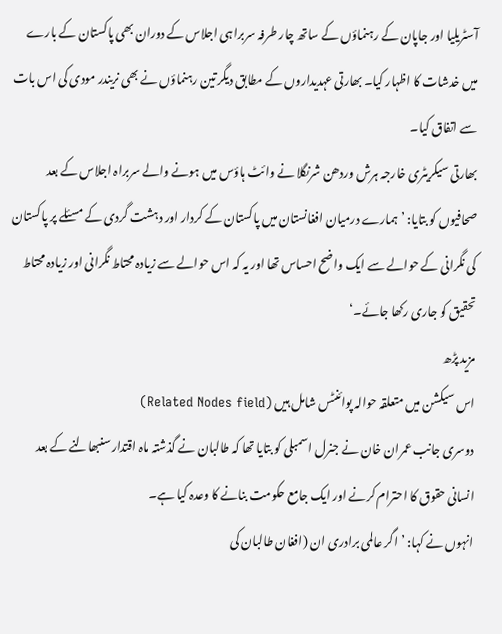آسٹریلیا اور جاپان کے رہنماؤں کے ساتھ چار طرفہ سربراہی اجلاس کے دوران بھی پاکستان کے بارے میں خدشات کا اظہار کیا۔ بھارتی عہدیداروں کے مطابق دیگر تین رہنماؤں نے بھی نریندر مودی کی اس بات سے اتفاق کیا۔
بھارتی سیکریٹری خارجہ ہرش وردھن شرنگلا نے وائٹ ہاؤس میں ہونے والے سربراہ اجلاس کے بعد صحافیوں کو بتایا: ’ہمارے درمیان افغانستان میں پاکستان کے کردار اور دہشت گردی کے مسئلے پر پاکستان کی نگرانی کے حوالے سے ایک واضح احساس تھا اور یہ کہ اس حوالے سے زیادہ محتاط نگرانی اور زیادہ محتاط تحقیق کو جاری رکھا جائے۔‘
مزید پڑھ
اس سیکشن میں متعلقہ حوالہ پوائنٹس شامل ہیں (Related Nodes field)
دوسری جانب عمران خان نے جنرل اسمبلی کو بتایا تھا کہ طالبان نے گذشتہ ماہ اقتدار سنبھالنے کے بعد انسانی حقوق کا احترام کرنے اور ایک جامع حکومت بنانے کا وعدہ کیا ہے۔
انہوں نے کہا: ’اگر عالمی برادری ان (افغان طالبان کی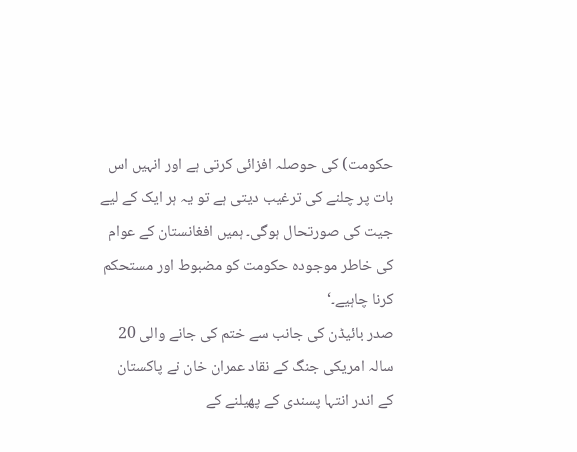حکومت) کی حوصلہ افزائی کرتی ہے اور انہیں اس بات پر چلنے کی ترغیب دیتی ہے تو یہ ہر ایک کے لیے جیت کی صورتحال ہوگی۔ ہمیں افغانستان کے عوام کی خاطر موجودہ حکومت کو مضبوط اور مستحکم کرنا چاہیے۔‘
صدر بائیڈن کی جانب سے ختم کی جانے والی 20 سالہ امریکی جنگ کے نقاد عمران خان نے پاکستان کے اندر انتہا پسندی کے پھیلنے کے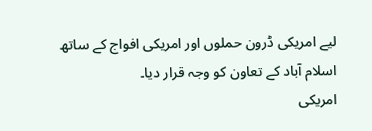لیے امریکی ڈرون حملوں اور امریکی افواج کے ساتھ اسلام آباد کے تعاون کو وجہ قرار دیا۔
امریکی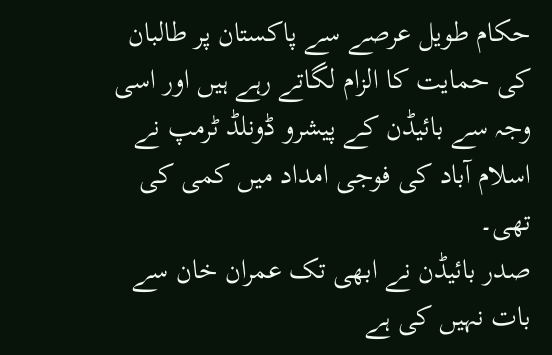حکام طویل عرصے سے پاکستان پر طالبان کی حمایت کا الزام لگاتے رہے ہیں اور اسی وجہ سے بائیڈن کے پیشرو ڈونلڈ ٹرمپ نے اسلام آباد کی فوجی امداد میں کمی کی تھی۔
صدر بائیڈن نے ابھی تک عمران خان سے بات نہیں کی ہے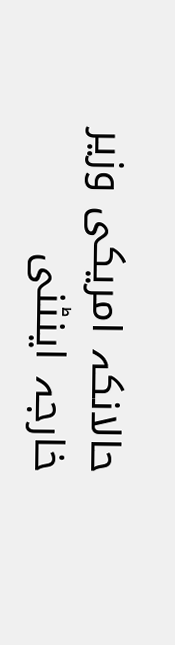حالانکہ امریکی وزیر خارجہ اینٹنی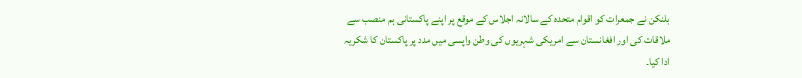بلنکن نے جمعرات کو اقوام متحدہ کے سالانہ اجلاس کے موقع پر اپنے پاکستانی ہم منصب سے ملاقات کی اور افغانستان سے امریکی شہریوں کی وطن واپسی میں مدد پر پاکستان کا شکریہ ادا کیا۔